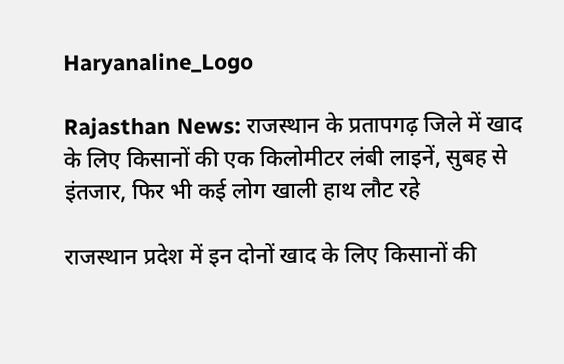Haryanaline_Logo

Rajasthan News: राजस्थान के प्रतापगढ़ जिले में खाद के लिए किसानों की एक किलोमीटर लंबी लाइनें, सुबह से इंतजार, फिर भी कई लोग खाली हाथ लौट रहे

राजस्थान प्रदेश में इन दोनों खाद के लिए किसानों की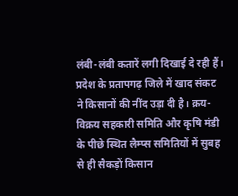लंबी-लंबी कतारें लगी दिखाई दे रही हैं। प्रदेश के प्रतापगढ़ जिले में खाद संकट ने किसानों की नींद उड़ा दी है। क्रय-विक्रय सहकारी समिति और कृषि मंडी के पीछे स्थित लैम्प्स समितियों में सुबह से ही सैकड़ों किसान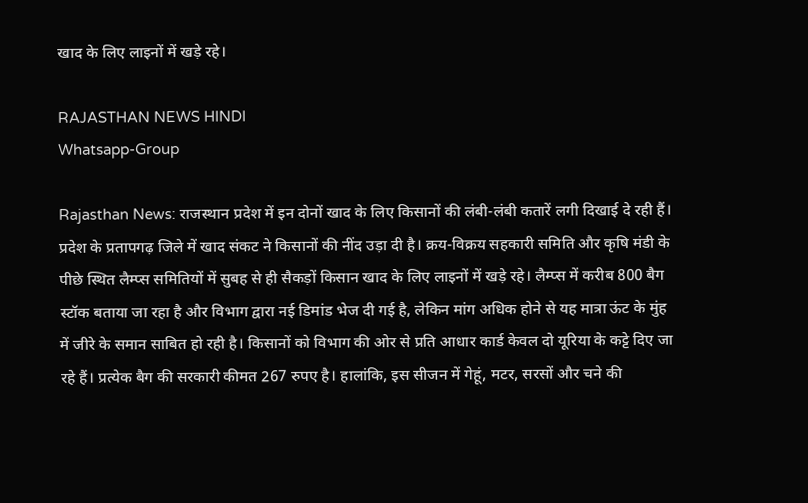खाद के लिए लाइनों में खड़े रहे।

RAJASTHAN NEWS HINDI
Whatsapp-Group

Rajasthan News: राजस्थान प्रदेश में इन दोनों खाद के लिए किसानों की लंबी-लंबी कतारें लगी दिखाई दे रही हैं। प्रदेश के प्रतापगढ़ जिले में खाद संकट ने किसानों की नींद उड़ा दी है। क्रय-विक्रय सहकारी समिति और कृषि मंडी के पीछे स्थित लैम्प्स समितियों में सुबह से ही सैकड़ों किसान खाद के लिए लाइनों में खड़े रहे। लैम्प्स में करीब 800 बैग स्टॉक बताया जा रहा है और विभाग द्वारा नई डिमांड भेज दी गई है, लेकिन मांग अधिक होने से यह मात्रा ऊंट के मुंह में जीरे के समान साबित हो रही है। किसानों को विभाग की ओर से प्रति आधार कार्ड केवल दो यूरिया के कट्टे दिए जा रहे हैं। प्रत्येक बैग की सरकारी कीमत 267 रुपए है। हालांकि, इस सीजन में गेहूं, मटर, सरसों और चने की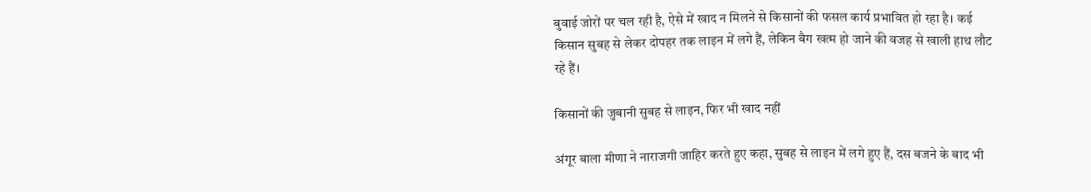बुवाई जोरों पर चल रही है, ऐसे में खाद न मिलने से किसानों की फसल कार्य प्रभावित हो रहा है। कई किसान सुबह से लेकर दोपहर तक लाइन में लगे हैं, लेकिन बैग खत्म हो जाने की वजह से खाली हाथ लौट रहे हैं।

किसानों की जुबानी सुबह से लाइन, फिर भी खाद नहीं

अंगूर बाला मीणा ने नाराजगी जाहिर करते हुए कहा, सुबह से लाइन में लगे हुए हैं, दस बजने के बाद भी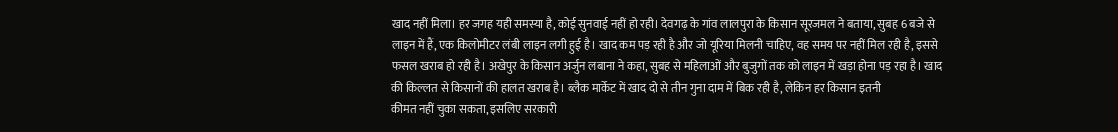खाद नहीं मिला। हर जगह यही समस्या है, कोई सुनवाई नहीं हो रही। देवगढ़ के गांव लालपुरा के किसान सूरजमल ने बताया, सुबह 6 बजे से लाइन में हैं, एक किलोमीटर लंबी लाइन लगी हुई है। खाद कम पड़ रही है और जो यूरिया मिलनी चाहिए, वह समय पर नहीं मिल रही है, इससे फसल खराब हो रही है। अखेपुर के किसान अर्जुन लबाना ने कहा, सुबह से महिलाओं और बुजुगों तक को लाइन में खड़ा होना पड़ रहा है। खाद की किल्लत से किसानों की हालत खराब है। ब्लैक मार्केट में खाद दो से तीन गुना दाम में बिक रही है, लेकिन हर किसान इतनी
कीमत नहीं चुका सकता, इसलिए सरकारी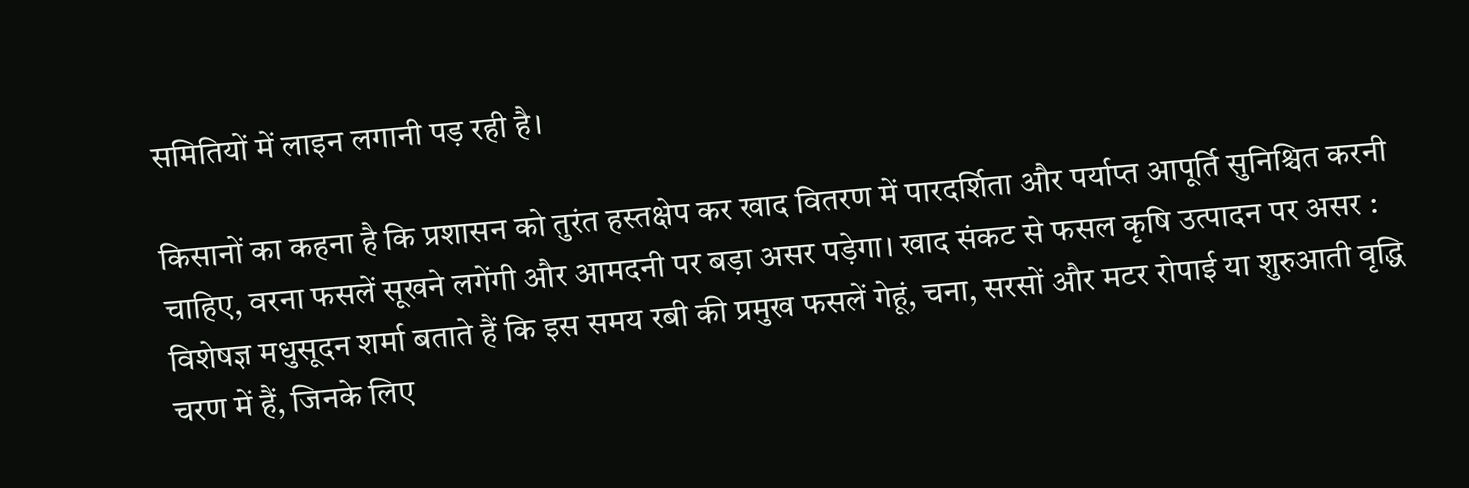समितियों में लाइन लगानी पड़ रही है।

किसानों का कहना है कि प्रशासन को तुरंत हस्तक्षेप कर खाद वितरण में पारदर्शिता और पर्याप्त आपूर्ति सुनिश्चित करनी चाहिए, वरना फसलें सूखने लगेंगी और आमदनी पर बड़ा असर पड़ेगा। खाद संकट से फसल कृषि उत्पादन पर असर : विशेषज्ञ मधुसूदन शर्मा बताते हैं कि इस समय रबी की प्रमुख फसलें गेहूं, चना, सरसों और मटर रोपाई या शुरुआती वृद्धि चरण में हैं, जिनके लिए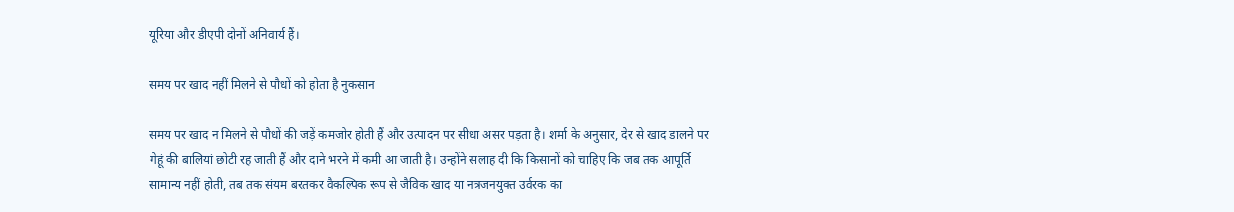यूरिया और डीएपी दोनों अनिवार्य हैं।

समय पर खाद नहीं मिलने से पौधों को होता है नुकसान

समय पर खाद न मिलने से पौधों की जड़ें कमजोर होती हैं और उत्पादन पर सीधा असर पड़ता है। शर्मा के अनुसार, देर से खाद डालने पर गेहूं की बालियां छोटी रह जाती हैं और दाने भरने में कमी आ जाती है। उन्होंने सलाह दी कि किसानों को चाहिए कि जब तक आपूर्ति सामान्य नहीं होती, तब तक संयम बरतकर वैकल्पिक रूप से जैविक खाद या नत्रजनयुक्त उर्वरक का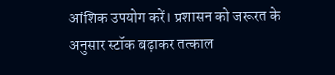आंशिक उपयोग करें। प्रशासन को जरूरत के अनुसार स्टॉक बढ़ाकर तत्काल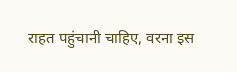राहत पहुंचानी चाहिए, वरना इस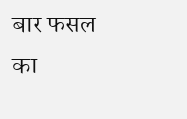बार फसल का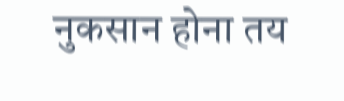नुकसान होना तय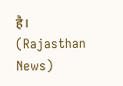है। (Rajasthan News)